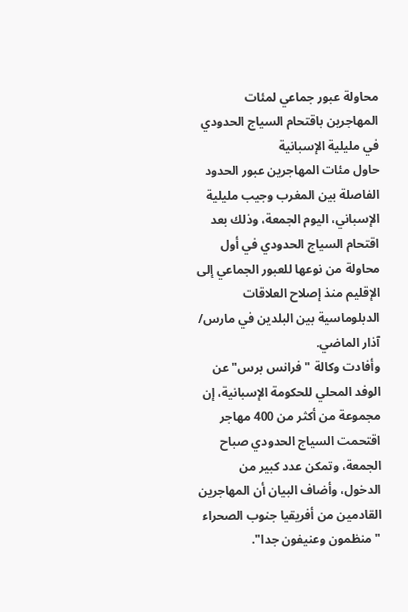محاولة عبور جماعي لمئات المهاجرين باقتحام السياج الحدودي في مليلية الإسبانية
حاول مئات المهاجرين عبور الحدود الفاصلة بين المغرب وجيب مليلية الإسباني، اليوم الجمعة، وذلك بعد اقتحام السياج الحدودي في أول محاولة من نوعها للعبور الجماعي إلى الإقليم منذ إصلاح العلاقات الدبلوماسية بين البلدين في مارس/ آذار الماضي.
وأفادت وكالة "فرانس برس" عن الوفد المحلي للحكومة الإسبانية، إن مجموعة من أكثر من 400 مهاجر اقتحمت السياج الحدودي صباح الجمعة، وتمكن عدد كبير من الدخول، وأضاف البيان أن المهاجرين القادمين من أفريقيا جنوب الصحراء "منظمون وعنيفون جدا".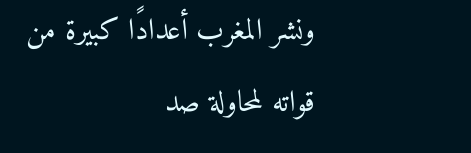ونشر المغرب أعدادًا كبيرة من قواته لمحاولة صد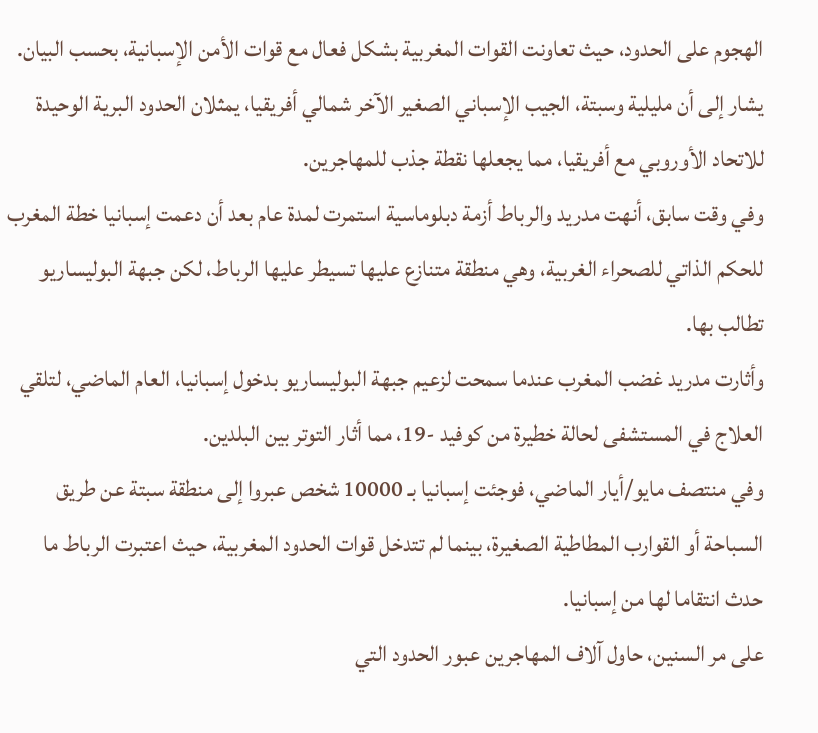الهجوم على الحدود، حيث تعاونت القوات المغربية بشكل فعال مع قوات الأمن الإسبانية، بحسب البيان.
يشار إلى أن مليلية وسبتة، الجيب الإسباني الصغير الآخر شمالي أفريقيا، يمثلان الحدود البرية الوحيدة للاتحاد الأوروبي مع أفريقيا، مما يجعلها نقطة جذب للمهاجرين.
وفي وقت سابق، أنهت مدريد والرباط أزمة دبلوماسية استمرت لمدة عام بعد أن دعمت إسبانيا خطة المغرب للحكم الذاتي للصحراء الغربية، وهي منطقة متنازع عليها تسيطر عليها الرباط، لكن جبهة البوليساريو تطالب بها.
وأثارت مدريد غضب المغرب عندما سمحت لزعيم جبهة البوليساريو بدخول إسبانيا، العام الماضي، لتلقي العلاج في المستشفى لحالة خطيرة من كوفيد -19، مما أثار التوتر بين البلدين.
وفي منتصف مايو/أيار الماضي، فوجئت إسبانيا بـ 10000 شخص عبروا إلى منطقة سبتة عن طريق السباحة أو القوارب المطاطية الصغيرة، بينما لم تتدخل قوات الحدود المغربية، حيث اعتبرت الرباط ما حدث انتقاما لها من إسبانيا.
على مر السنين، حاول آلاف المهاجرين عبور الحدود التي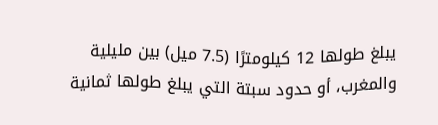يبلغ طولها 12 كيلومترًا (7.5 ميل) بين مليلية والمغرب، أو حدود سبتة التي يبلغ طولها ثمانية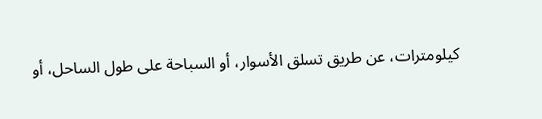كيلومترات، عن طريق تسلق الأسوار، أو السباحة على طول الساحل، أو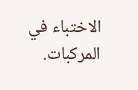الاختباء في المركبات.